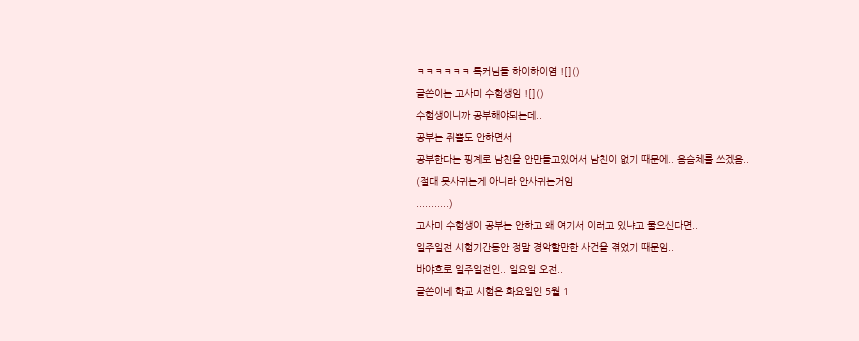ㅋㅋㅋㅋㅋㅋ 톡커님들 하이하이염 ![]()
글쓴이는 고사미 수험생임 ![]()
수험생이니까 공부해야되는데..
공부는 쥐뿔도 안하면서
공부한다는 핑계로 남친을 안만들고있어서 남친이 없기 때문에.. 음슴체를 쓰겠음..
(절대 못사귀는게 아니라 안사귀는거임
...........)
고사미 수험생이 공부는 안하고 왜 여기서 이러고 있냐고 물으신다면..
일주일전 시험기간동안 정말 경악할만한 사건을 겪었기 때문임..
바야흐로 일주일전인.. 일요일 오전..
글쓴이네 학교 시험은 화요일인 5월 1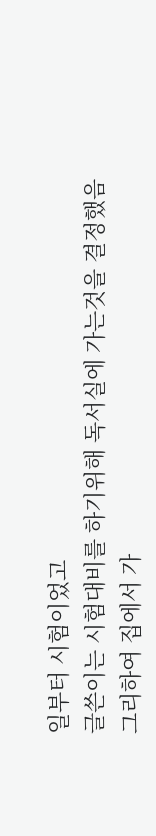일부터 시험이었고
글쓴이는 시험대비를 하기위해 독서실에 가는것을 결정했음
그리하여 집에서 가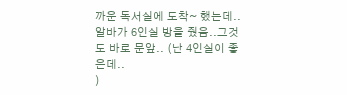까운 독서실에 도착~ 했는데..
알바가 6인실 방을 줬음..그것도 바로 문앞.. (난 4인실이 좋은데..
)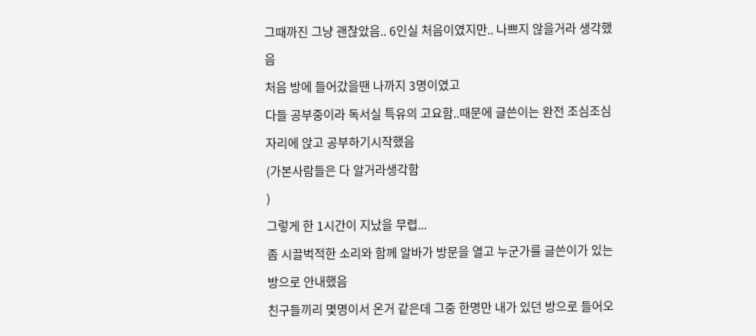그때까진 그냥 괜찮았음.. 6인실 처음이였지만.. 나쁘지 않을거라 생각했음
처음 방에 들어갔을땐 나까지 3명이였고
다들 공부중이라 독서실 특유의 고요함..때문에 글쓴이는 완전 조심조심 자리에 앉고 공부하기시작했음
(가본사람들은 다 알거라생각함
)
그렇게 한 1시간이 지났을 무렵...
좀 시끌벅적한 소리와 함께 알바가 방문을 열고 누군가를 글쓴이가 있는 방으로 안내했음
친구들끼리 몇명이서 온거 같은데 그중 한명만 내가 있던 방으로 들어오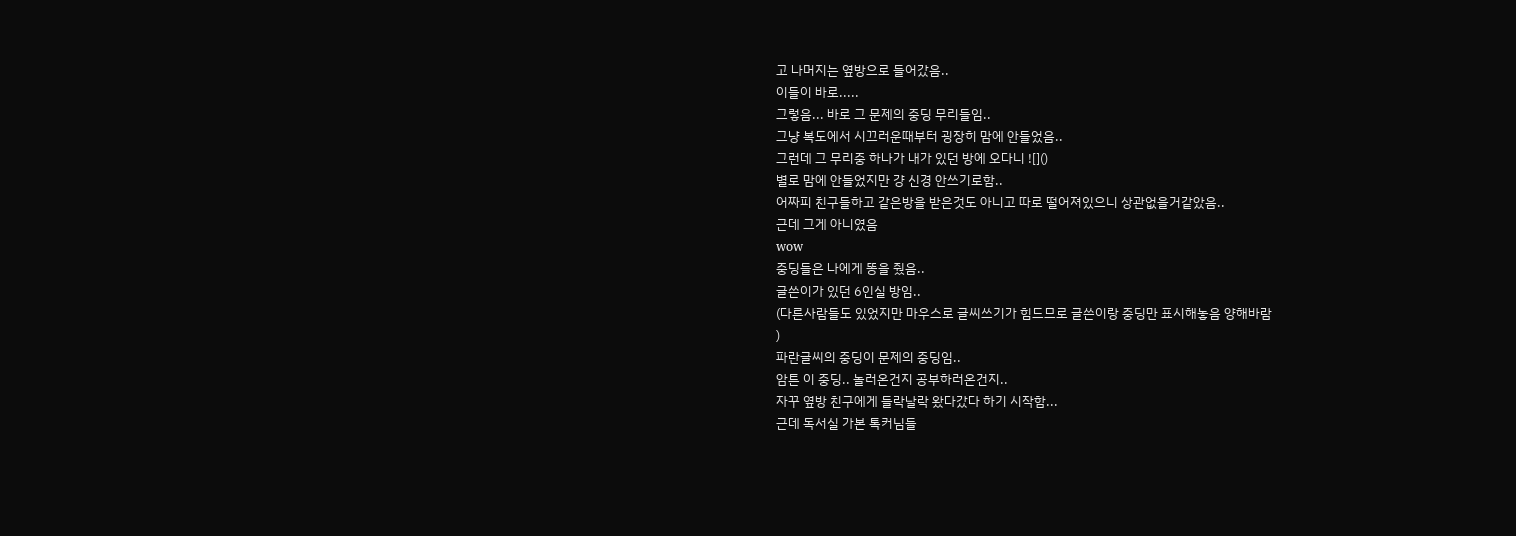고 나머지는 옆방으로 들어갔음..
이들이 바로.....
그렇음... 바로 그 문제의 중딩 무리들임..
그냥 복도에서 시끄러운때부터 굉장히 맘에 안들었음..
그런데 그 무리중 하나가 내가 있던 방에 오다니 ![]()
별로 맘에 안들었지만 걍 신경 안쓰기로함..
어짜피 친구들하고 같은방을 받은것도 아니고 따로 떨어져있으니 상관없을거같았음..
근데 그게 아니였음
wow
중딩들은 나에게 똥을 줬음..
글쓴이가 있던 6인실 방임..
(다른사람들도 있었지만 마우스로 글씨쓰기가 힘드므로 글쓴이랑 중딩만 표시해놓음 양해바람
)
파란글씨의 중딩이 문제의 중딩임..
암튼 이 중딩.. 놀러온건지 공부하러온건지..
자꾸 옆방 친구에게 들락날락 왔다갔다 하기 시작함...
근데 독서실 가본 톡커님들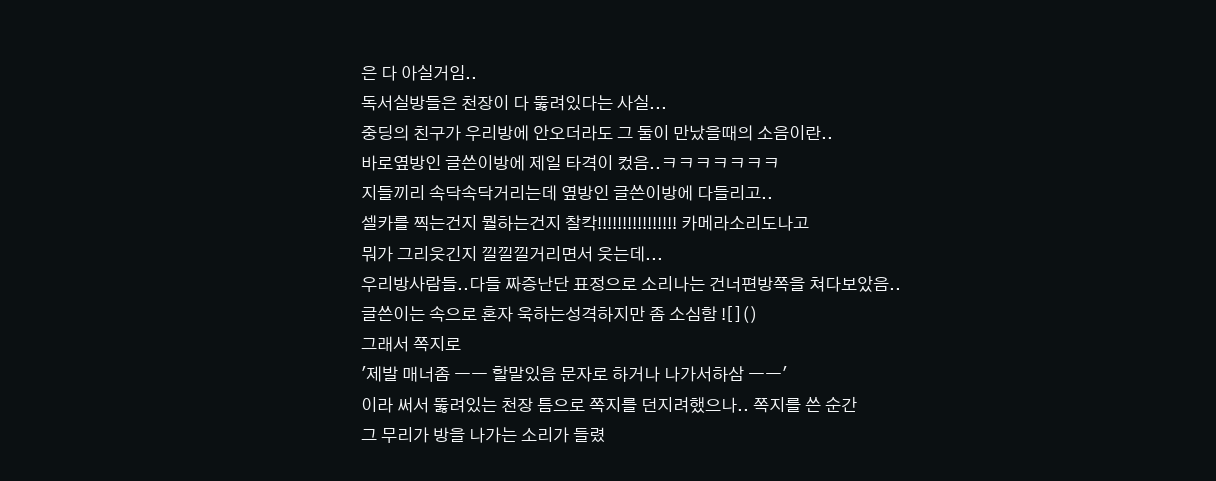은 다 아실거임..
독서실방들은 천장이 다 뚫려있다는 사실...
중딩의 친구가 우리방에 안오더라도 그 둘이 만났을때의 소음이란..
바로옆방인 글쓴이방에 제일 타격이 컸음..ㅋㅋㅋㅋㅋㅋㅋ
지들끼리 속닥속닥거리는데 옆방인 글쓴이방에 다들리고..
셀카를 찍는건지 뭘하는건지 찰칵!!!!!!!!!!!!!!!! 카메라소리도나고
뭐가 그리웃긴지 낄낄낄거리면서 웃는데...
우리방사람들..다들 짜증난단 표정으로 소리나는 건너편방쪽을 쳐다보았음..
글쓴이는 속으로 혼자 욱하는성격하지만 좀 소심함 ![]()
그래서 쪽지로
'제발 매너좀 ㅡㅡ 할말있음 문자로 하거나 나가서하삼 ㅡㅡ'
이라 써서 뚫려있는 천장 틈으로 쪽지를 던지려했으나.. 쪽지를 쓴 순간
그 무리가 방을 나가는 소리가 들렸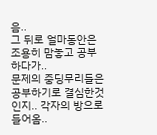음..
그 뒤로 얼마동안은 조용히 맘놓고 공부하다가..
문제의 중딩무리들은 공부하기로 결심한것인지.. 각자의 방으로 들어옴..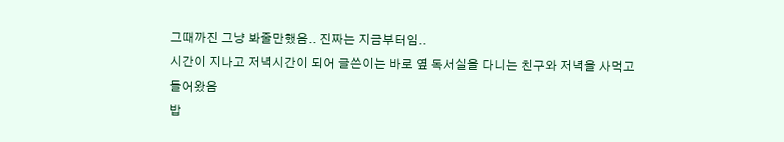그때까진 그냥 봐줄만했음.. 진짜는 지금부터임..
시간이 지나고 저녁시간이 되어 글쓴이는 바로 옆 독서실을 다니는 친구와 저녁을 사먹고 들어왔음
밥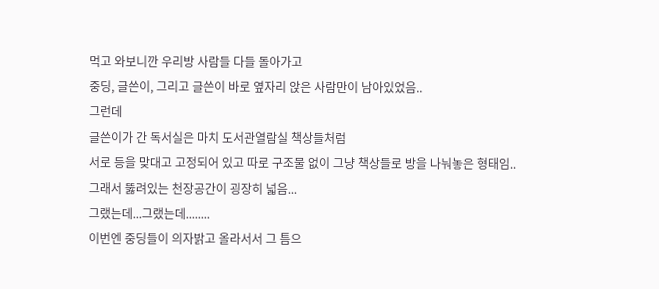먹고 와보니깐 우리방 사람들 다들 돌아가고
중딩, 글쓴이, 그리고 글쓴이 바로 옆자리 앉은 사람만이 남아있었음..
그런데
글쓴이가 간 독서실은 마치 도서관열람실 책상들처럼
서로 등을 맞대고 고정되어 있고 따로 구조물 없이 그냥 책상들로 방을 나눠놓은 형태임..
그래서 뚫려있는 천장공간이 굉장히 넓음...
그랬는데...그랬는데........
이번엔 중딩들이 의자밝고 올라서서 그 틈으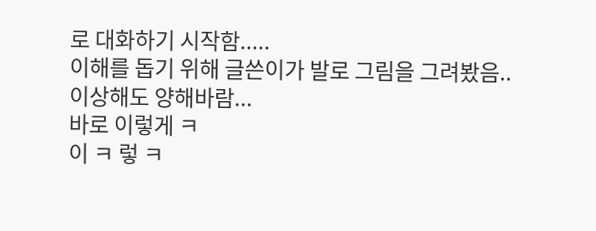로 대화하기 시작함.....
이해를 돕기 위해 글쓴이가 발로 그림을 그려봤음.. 이상해도 양해바람...
바로 이렇게 ㅋ
이 ㅋ 렇 ㅋ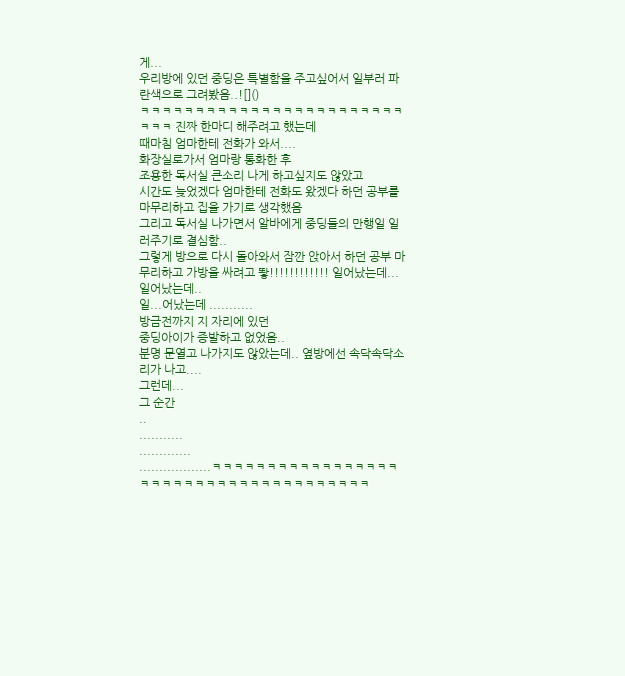게...
우리방에 있던 중딩은 특별함을 주고싶어서 일부러 파란색으로 그려봤음..![]()
ㅋㅋㅋㅋㅋㅋㅋㅋㅋㅋㅋㅋㅋㅋㅋㅋㅋㅋㅋㅋㅋㅋㅋㅋㅋㅋㅋ 진짜 한마디 해주려고 했는데
때마침 엄마한테 전화가 와서....
화장실로가서 엄마랑 통화한 후
조용한 독서실 큰소리 나게 하고싶지도 않았고
시간도 늦었겠다 엄마한테 전화도 왔겠다 하던 공부를 마무리하고 집을 가기로 생각했음
그리고 독서실 나가면서 알바에게 중딩들의 만행일 일러주기로 결심함..
그렇게 방으로 다시 돌아와서 잠깐 앉아서 하던 공부 마무리하고 가방을 싸려고 뙇!!!!!!!!!!!! 일어났는데...
일어났는데..
일...어났는데 ...........
방금전까지 지 자리에 있던
중딩아이가 증발하고 없었음..
분명 문열고 나가지도 않았는데.. 옆방에선 속닥속닥소리가 나고....
그런데...
그 순간
..
...........
.............
..................ㅋㅋㅋㅋㅋㅋㅋㅋㅋㅋㅋㅋㅋㅋㅋㅋㅋㅋㅋㅋㅋㅋㅋㅋㅋㅋㅋㅋㅋㅋㅋㅋㅋㅋㅋㅋㅋㅋ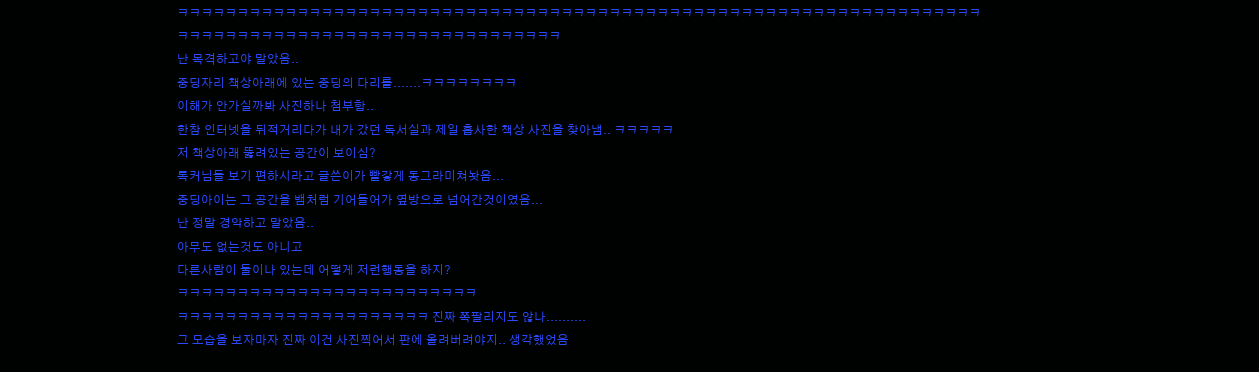ㅋㅋㅋㅋㅋㅋㅋㅋㅋㅋㅋㅋㅋㅋㅋㅋㅋㅋㅋㅋㅋㅋㅋㅋㅋㅋㅋㅋㅋㅋㅋㅋㅋㅋㅋㅋㅋㅋㅋㅋㅋㅋㅋㅋㅋㅋㅋㅋㅋㅋㅋㅋㅋㅋㅋㅋㅋㅋㅋㅋㅋㅋㅋㅋㅋㅋㅋㅋㅋㅋㅋㅋㅋㅋㅋㅋㅋㅋㅋㅋㅋㅋㅋㅋㅋㅋㅋㅋㅋㅋㅋㅋㅋㅋㅋㅋㅋㅋㅋ
난 목격하고야 말았음..
중딩자리 책상아래에 있는 중딩의 다리를.......ㅋㅋㅋㅋㅋㅋㅋㅋ
이해가 안가실까봐 사진하나 첨부함..
한참 인터넷을 뒤적거리다가 내가 갔던 독서실과 제일 흡사한 책상 사진을 찾아냄.. ㅋㅋㅋㅋㅋ
저 책상아래 뚫려있는 공간이 보이심?
톡커님들 보기 편하시라고 글쓴이가 빨갛게 동그라미쳐놧음...
중딩아이는 그 공간을 뱀처럼 기어들어가 옆방으로 넘어간것이였음...
난 정말 경악하고 말았음..
아무도 없는것도 아니고
다른사람이 둘이나 있는데 어떻게 저런행동을 하지?
ㅋㅋㅋㅋㅋㅋㅋㅋㅋㅋㅋㅋㅋㅋㅋㅋㅋㅋㅋㅋㅋㅋㅋㅋㅋ
ㅋㅋㅋㅋㅋㅋㅋㅋㅋㅋㅋㅋㅋㅋㅋㅋㅋㅋㅋㅋㅋ 진짜 쪽팔리지도 않나..........
그 모습을 보자마자 진짜 이건 사진찍어서 판에 올려버려야지.. 생각했었음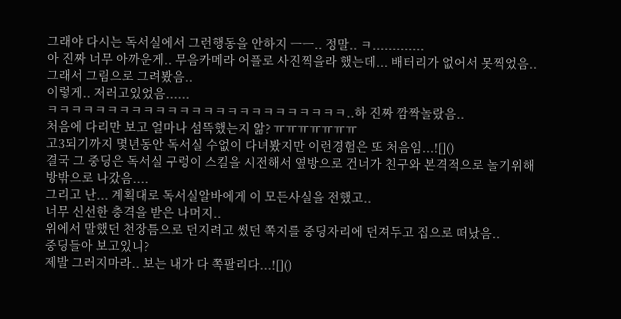그래야 다시는 독서실에서 그런행동을 안하지 ㅡㅡ.. 정말.. ㅋ.............
아 진짜 너무 아까운게.. 무음카메라 어플로 사진찍을라 했는데... 배터리가 없어서 못찍었음..
그래서 그림으로 그려봤음..
이렇게.. 저러고있었음......
ㅋㅋㅋㅋㅋㅋㅋㅋㅋㅋㅋㅋㅋㅋㅋㅋㅋㅋㅋㅋㅋㅋㅋㅋㅋ..하 진짜 깜짝놀랐음..
처음에 다리만 보고 얼마나 섬뜩했는지 앎? ㅠㅠㅠㅠㅠㅠㅠ
고3되기까지 몇년동안 독서실 수없이 다녀봤지만 이런경험은 또 처음임...![]()
결국 그 중딩은 독서실 구렁이 스킬을 시전해서 옆방으로 건너가 친구와 본격적으로 놀기위해
방밖으로 나갔음....
그리고 난... 계획대로 독서실알바에게 이 모든사실을 전했고..
너무 신선한 충격을 받은 나머지..
위에서 말했던 천장틈으로 던지려고 썼던 쪽지를 중딩자리에 던져두고 집으로 떠났음..
중딩들아 보고있니?
제발 그러지마라.. 보는 내가 다 쪽팔리다...![]()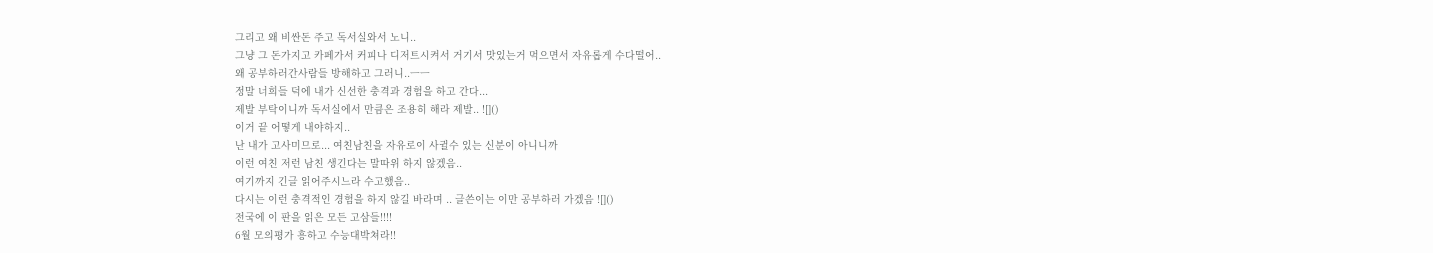그리고 왜 비싼돈 주고 독서실와서 노니..
그냥 그 돈가지고 카페가서 커피나 디저트시켜서 거기서 맛있는거 먹으면서 자유롭게 수다떨어..
왜 공부하러간사람들 방해하고 그러니..ㅡㅡ
정말 너희들 덕에 내가 신선한 충격과 경험을 하고 간다...
제발 부탁이니까 독서실에서 만큼은 조용히 해라 제발.. ![]()
이거 끝 어떻게 내야하지..
난 내가 고사미므로... 여친남친을 자유로이 사귈수 있는 신분이 아니니까
이런 여친 저런 남친 생긴다는 말따위 하지 않겠음..
여기까지 긴글 읽어주시느라 수고했음..
다시는 이런 충격적인 경험을 하지 않길 바라며 .. 글쓴이는 이만 공부하러 가겠음 ![]()
전국에 이 판을 읽은 모든 고삼들!!!!
6월 모의평가 흥하고 수능대박쳐라!!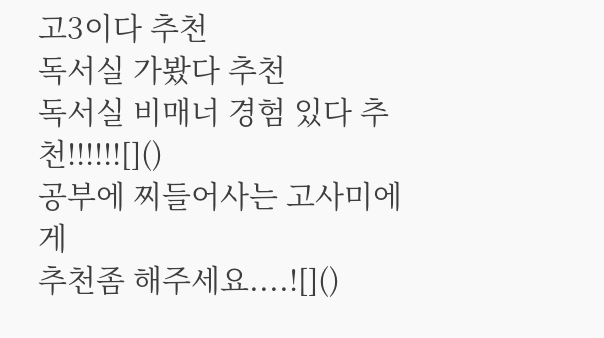고3이다 추천
독서실 가봤다 추천
독서실 비매너 경험 있다 추천!!!!!![]()
공부에 찌들어사는 고사미에게
추천좀 해주세요....![]()